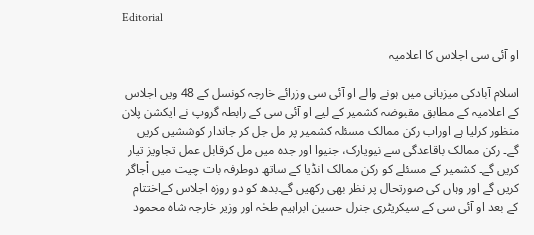Editorial

او آئی سی اجلاس کا اعلامیہ

اسلام آبادکی میزبانی میں ہونے والے او آئی سی وزرائے خارجہ کونسل کے 48 ویں اجلاس کے اعلامیہ کے مطابق مقبوضہ کشمیر کے لیے او آئی سی کے رابطہ گروپ نے ایکشن پلان منظور کرلیا ہے اوراب رکن ممالک مسئلہ کشمیر پر مل جل کر جاندار کوششیں کریں گے۔ رکن ممالک باقاعدگی سے نیویارک، جنیوا اور جدہ میں مل کرقابل عمل تجاویز تیار کریں گے۔ کشمیر کے مسئلے کو رکن ممالک انڈیا کے ساتھ دوطرفہ بات چیت میں اْجاگر کریں گے اور وہاں کی صورتحال پر نظر بھی رکھیں گے۔بدھ کو دو روزہ اجلاس کےاختتام کے بعد او آئی سی کے سیکریٹری جنرل حسین ابراہیم طحٰہ اور وزیر خارجہ شاہ محمود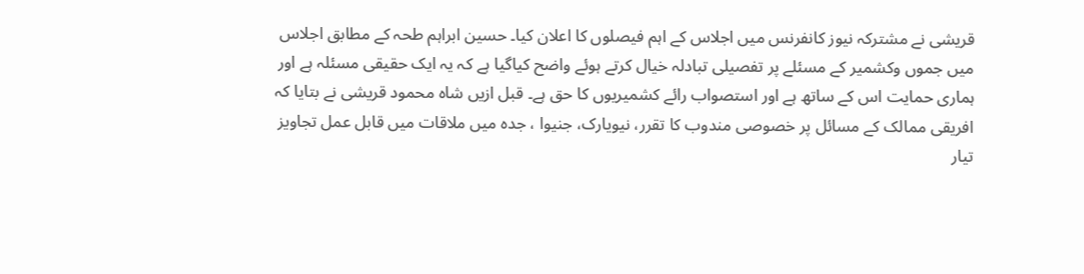قریشی نے مشترکہ نیوز کانفرنس میں اجلاس کے اہم فیصلوں کا اعلان کیا۔ حسین ابراہم طحہ کے مطابق اجلاس میں جموں وکشمیر کے مسئلے پر تفصیلی تبادلہ خیال کرتے ہوئے واضح کیاگیا ہے کہ یہ ایک حقیقی مسئلہ ہے اور ہماری حمایت اس کے ساتھ ہے اور استصواب رائے کشمیریوں کا حق ہے۔ قبل ازیں شاہ محمود قریشی نے بتایا کہ افریقی ممالک کے مسائل پر خصوصی مندوب کا تقرر، نیویارک، جنیوا ، جدہ میں ملاقات میں قابل عمل تجاویز تیار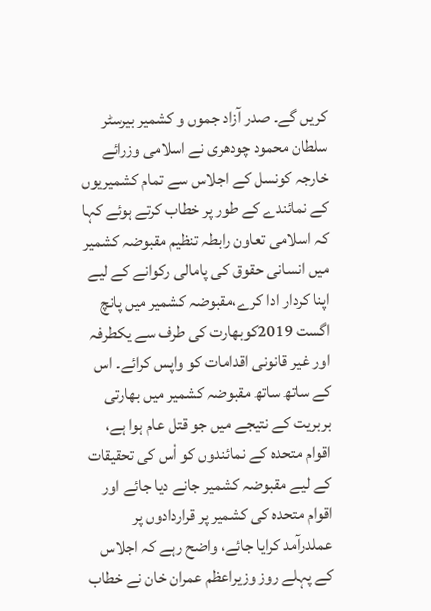کریں گے۔ صدر آزاد جموں و کشمیر بیرسٹر سلطان محمود چودھری نے اسلامی وزرائے خارجہ کونسل کے اجلاس سے تمام کشمیریوں کے نمائندے کے طور پر خطاب کرتے ہوئے کہا کہ اسلامی تعاون رابطہ تنظیم مقبوضہ کشمیر میں انسانی حقوق کی پامالی رکوانے کے لیے اپنا کردار ادا کرے،مقبوضہ کشمیر میں پانچ اگست 2019کوبھارت کی طرف سے یکطرفہ اور غیر قانونی اقدامات کو واپس کرائے۔ اس کے ساتھ ساتھ مقبوضہ کشمیر میں بھارتی بربریت کے نتیجے میں جو قتل عام ہوا ہے، اقوام متحدہ کے نمائندوں کو اْس کی تحقیقات کے لیے مقبوضہ کشمیر جانے دیا جائے اور اقوام متحدہ کی کشمیر پر قراردادوں پر عملدرآمد کرایا جائے، واضح رہے کہ اجلاس کے پہلے روز وزیراعظم عمران خان نے خطاب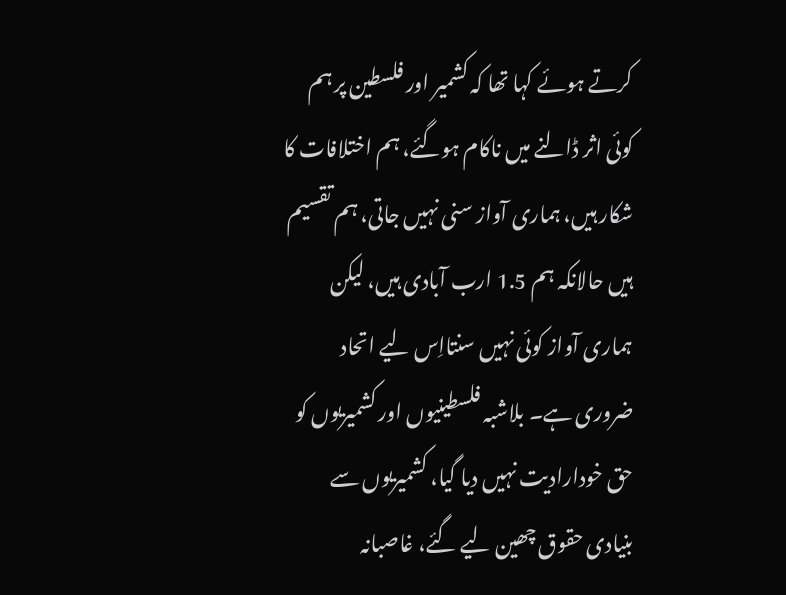کرتے ہوئے کہا تھا کہ کشمیر اور فلسطین پر ہم کوئی اثر ڈالنے میں ناکام ہوگئے، ہم اختلافات کا شکار ہیں، ہماری آواز سنی نہیں جاتی، ہم تقسیم ہیں حالانکہ ہم 1.5 ارب آبادی ہیں، لیکن ہماری آواز کوئی نہیں سنتااِس لیے اتحاد ضروری ہے۔ بلاشبہ فلسطینیوں اور کشمیریوں کو حق خودارادیت نہیں دیا گیا، کشمیریوں سے بنیادی حقوق چھین لیے گئے، غاصبانہ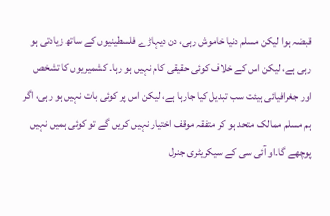قبضہ ہوا لیکن مسلم دنیا خاموش رہی، دن دیہاڑے فلسطینیوں کے ساتھ زیادتی ہو رہی ہے، لیکن اس کے خلاف کوئی حقیقی کام نہیں ہو رہا۔ کشمیریوں کا تشخص اور جغرافیائی ہیئت سب تبدیل کیا جارہا ہے، لیکن اس پر کوئی بات نہیں ہو رہی، اگر ہم مسلم ممالک متحد ہو کر متفقہ موقف اختیار نہیں کریں گے تو کوئی ہمیں نہیں پوچھے گا۔او آئی سی کے سیکریٹری جنرل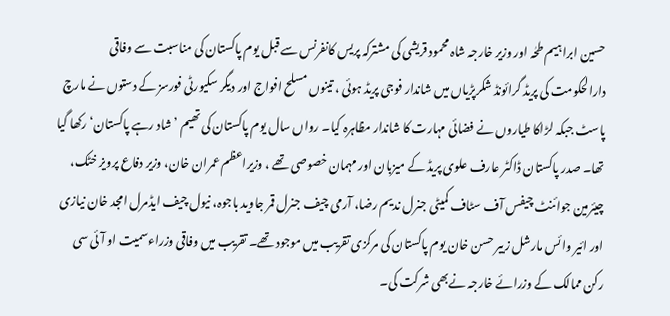حسین ابراہیم طحٰہ اور وزیر خارجہ شاہ محمود قریشی کی مشترکہ پریس کانفرنس سے قبل یوم پاکستان کی مناسبت سے وفاقی دارالحکومت کی پریڈ گرائونڈ شکرپڑیاں میں شاندار فوجی پریڈ ہوئی ، تینوں مسلح افواج اور دیگر سکیورٹی فورسز کے دستوں نے مارچ پاسٹ جبکہ لڑاکا طیاروں نے فضائی مہارت کا شاندار مظاہرہ کیا۔ رواں سال یوم پاکستان کی تھیم ’شاد رہے پاکستان‘ رکھا گیا تھا۔ صدر پاکستان ڈاکٹر عارف علوی پریڈ کے میزبان اور مہمان خصوصی تھے ، وزیراعظم عمران خان، وزیر دفاع پرویز خٹک، چیئرمین جوائنٹ چیفس آف سٹاف کمیٹی جنرل ندیم رضا، آرمی چیف جنرل قمر جاوید باجوہ، نیول چیف ایڈمرل امجد خان نیازی اور ائیر وائس مارشل زبیر حسن خان یوم پاکستان کی مرکزی تقریب میں موجود تھے۔ تقریب میں وفاقی وزراءسمیت او آئی سی رکن ممالک کے وزرائے خارجہ نےبھی شرکت کی۔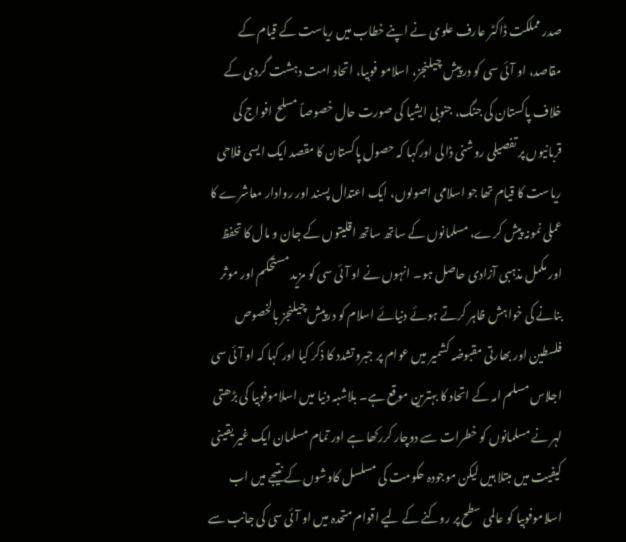صدر مملکت ڈاکٹر عارف علوی نے اپنے خطاب میں ریاست کے قیام کے مقاصد، او آئی سی کو درپیش چیلنجز، اسلامو فوبیا، اتحاد امت دہشت گردی کے خلاف پاکستان کی جنگ، جنوبی ایشیا کی صورت حال خصوصاً مسلح افواج کی قربانیوں پر تفصیلی روشنی ڈالی اورکہا کہ حصول پاکستان کا مقصد ایک ایسی فلاحی ریاست کا قیام تھا جو اسلامی اصولوں، ایک اعتدال پسند اور روادار معاشرے کا عملی نمونہ پیش کرے، مسلمانوں کے ساتھ ساتھ اقلیتوں کے جان و مال کا تحفظ اور مکمل مذہبی آزادی حاصل ہو۔ انہوں نے او آئی سی کو مزید مستحکم اور موثر بنانے کی خواہش ظاہر کرتے ہوئے دنیائے اسلام کو درپیش چیلنجز بالخصوص فلسطین اور بھارتی مقبوضہ کشمیر میں عوام پر جبروتشدد کا ذکر کیا اور کہا کہ او آئی سی اجلاس مسلم امہ کے اتحاد کا بہترین موقع ہے۔ بلاشبہ دنیا میں اسلاموفوبیا کی بڑھتی لہر نے مسلمانوں کو خطرات سے دوچار کررکھا ہے اور تمام مسلمان ایک غیر یقینی کیفیت میں مبتلا ہیں لیکن موجودہ حکومت کی مسلسل کاوشوں کے نتیجے میں اب اسلاموفوبیا کو عالمی سطح پر روکنے کے لیے اقوام متحدہ میں او آئی سی کی جانب سے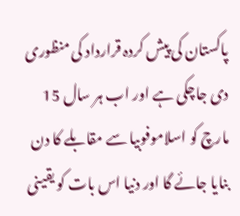پاکستان کی پیش کردہ قرارداد کی منظوری دی جاچکی ہے اور اب ہر سال 15 مارچ کو اسلاموفوبیا سے مقابلے کا دن بنایا جائے گا اور دنیا اس بات کو یقینی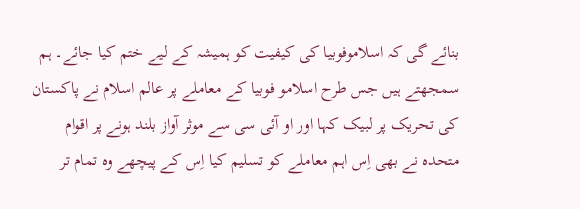بنائے گی کہ اسلاموفوبیا کی کیفیت کو ہمیشہ کے لیے ختم کیا جائے۔ ہم سمجھتے ہیں جس طرح اسلامو فوبیا کے معاملے پر عالم اسلام نے پاکستان کی تحریک پر لبیک کہا اور او آئی سی سے موثر آواز بلند ہونے پر اقوام متحدہ نے بھی اِس اہم معاملے کو تسلیم کیا اِس کے پیچھے وہ تمام تر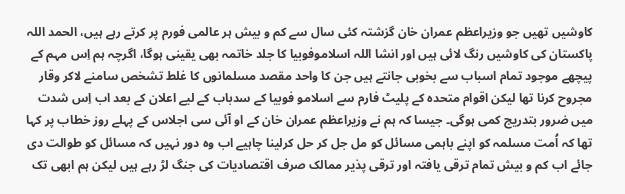کاوشیں تھیں جو وزیراعظم عمران خان گزشتہ کئی سال سے کم و بیش ہر عالمی فورم پر کرتے رہے ہیں، الحمد اللہ پاکستان کی کاوشیں رنگ لائی ہیں اور انشا اللہ اسلاموفوبیا کا جلد خاتمہ بھی یقینی ہوگا، اگرچہ ہم اِس مہم کے پیچھے موجود تمام اسباب سے بخوبی جانتے ہیں جن کا واحد مقصد مسلمانوں کا غلط تشخص سامنے لاکر وقار مجروح کرنا تھا لیکن اقوام متحدہ کے پلیٹ فارم سے اسلامو فوبیا کے سدباب کے لیے اعلان کے بعد اب اِس شدت میں ضرور بتدریج کمی ہوگی۔ جیسا کہ ہم نے وزیراعظم عمران خان کے او آئی سی اجلاس کے پہلے روز خطاب پر کہا تھا کہ اُمت مسلمہ کو اپنے باہمی مسائل کو مل جل کر حل کرلینا چاہیے اب وہ دور نہیں کہ مسائل کو طوالت دی جائے اب کم و بیش تمام ترقی یافتہ اور ترقی پذیر ممالک صرف اقتصادیات کی جنگ لڑ رہے ہیں لیکن ہم ابھی تک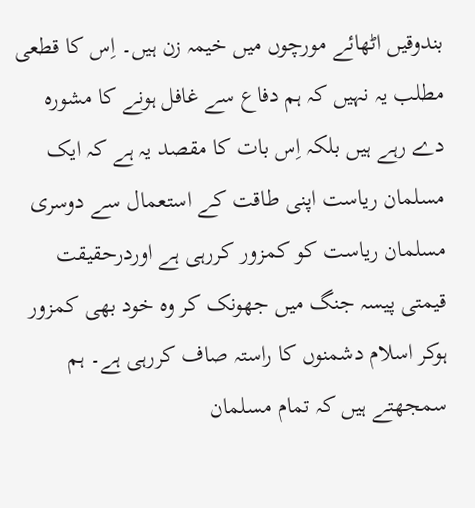بندوقیں اٹھائے مورچوں میں خیمہ زن ہیں۔ اِس کا قطعی مطلب یہ نہیں کہ ہم دفاع سے غافل ہونے کا مشورہ دے رہے ہیں بلکہ اِس بات کا مقصد یہ ہے کہ ایک مسلمان ریاست اپنی طاقت کے استعمال سے دوسری مسلمان ریاست کو کمزور کررہی ہے اوردرحقیقت قیمتی پیسہ جنگ میں جھونک کر وہ خود بھی کمزور ہوکر اسلام دشمنوں کا راستہ صاف کررہی ہے۔ ہم سمجھتے ہیں کہ تمام مسلمان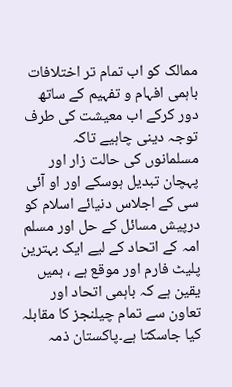ممالک کو اب تمام تر اختلافات باہمی افہام و تفہیم کے ساتھ دور کرکے اب معیشت کی طرف توجہ دینی چاہیے تاکہ مسلمانوں کی حالت زار اور پہچان تبدیل ہوسکے اور او آئی سی کے اجلاس دنیائے اسلام کو درپیش مسائل کے حل اور مسلم امہ کے اتحاد کے لیے ایک بہترین پلیٹ فارم اور موقع ہے ، ہمیں یقین ہے کہ باہمی اتحاد اور تعاون سے تمام چیلنجز کا مقابلہ کیا جاسکتا ہے۔پاکستان ذمہ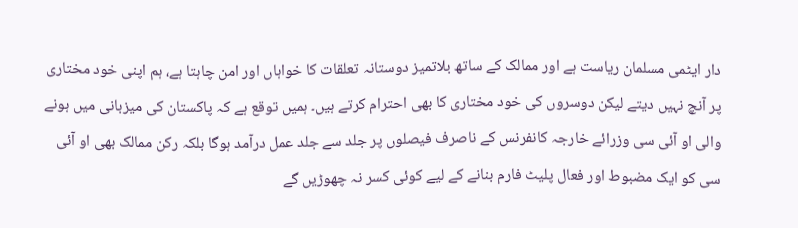دار ایٹمی مسلمان ریاست ہے اور ممالک کے ساتھ بلاتمیز دوستانہ تعلقات کا خواہاں اور امن چاہتا ہے، ہم اپنی خود مختاری پر آنچ نہیں دیتے لیکن دوسروں کی خود مختاری کا بھی احترام کرتے ہیں۔ ہمیں توقع ہے کہ پاکستان کی میزبانی میں ہونے والی او آئی سی وزرائے خارجہ کانفرنس کے ناصرف فیصلوں پر جلد سے جلد عمل درآمد ہوگا بلکہ رکن ممالک بھی او آئی سی کو ایک مضبوط اور فعال پلیٹ فارم بنانے کے لیے کوئی کسر نہ چھوڑیں گے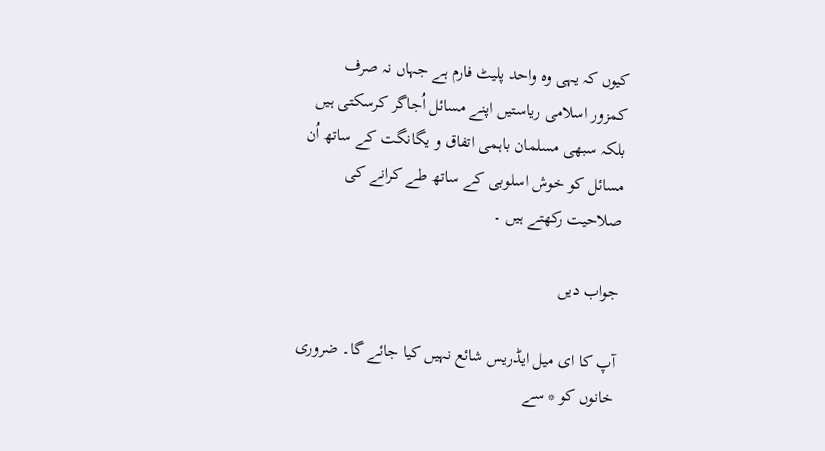کیوں کہ یہی وہ واحد پلیٹ فارم ہے جہاں نہ صرف کمزور اسلامی ریاستیں اپنے مسائل اُجاگر کرسکتی ہیں بلکہ سبھی مسلمان باہمی اتفاق و یگانگت کے ساتھ اُن مسائل کو خوش اسلوبی کے ساتھ طے کرانے کی صلاحیت رکھتے ہیں ۔

جواب دیں

آپ کا ای میل ایڈریس شائع نہیں کیا جائے گا۔ ضروری خانوں کو * سے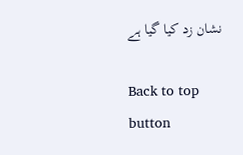نشان زد کیا گیا ہے

Back to top button